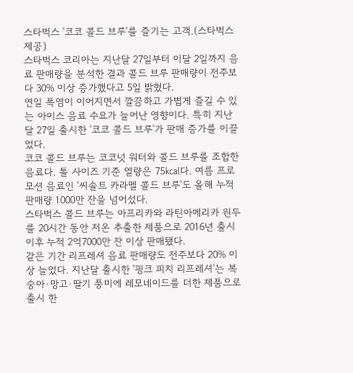스타벅스 '코코 콜드 브루'를 즐기는 고객.(스타벅스 제공)
스타벅스 코리아는 지난달 27일부터 이달 2일까지 음료 판매량을 분석한 결과 콜드 브루 판매량이 전주보다 30% 이상 증가했다고 5일 밝혔다.
연일 폭염이 이어지면서 깔끔하고 가볍게 즐길 수 있는 아이스 음료 수요가 늘어난 영향이다. 특히 지난달 27일 출시한 '코코 콜드 브루'가 판매 증가를 이끌었다.
코코 콜드 브루는 코코넛 워터와 콜드 브루를 조합한 음료다. 톨 사이즈 기준 열량은 75㎉다. 여름 프로모션 음료인 '씨솔트 카라멜 콜드 브루'도 올해 누적 판매량 1000만 잔을 넘어섰다.
스타벅스 콜드 브루는 아프리카와 라틴아메리카 원두를 20시간 동안 저온 추출한 제품으로 2016년 출시 이후 누적 2억7000만 잔 이상 판매됐다.
같은 기간 리프레셔 음료 판매량도 전주보다 20% 이상 늘었다. 지난달 출시한 '핑크 피치 리프레셔'는 복숭아·망고·딸기 풍미에 레모네이드를 더한 제품으로 출시 한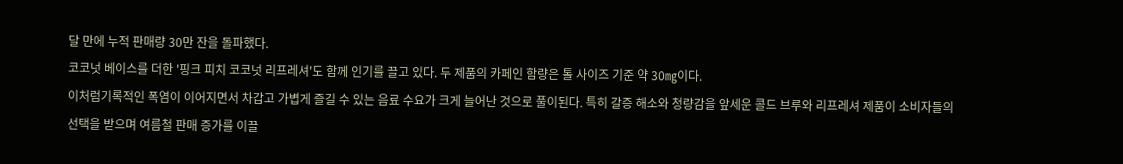달 만에 누적 판매량 30만 잔을 돌파했다.
코코넛 베이스를 더한 '핑크 피치 코코넛 리프레셔'도 함께 인기를 끌고 있다. 두 제품의 카페인 함량은 톨 사이즈 기준 약 30㎎이다.
이처럼기록적인 폭염이 이어지면서 차갑고 가볍게 즐길 수 있는 음료 수요가 크게 늘어난 것으로 풀이된다. 특히 갈증 해소와 청량감을 앞세운 콜드 브루와 리프레셔 제품이 소비자들의 선택을 받으며 여름철 판매 증가를 이끌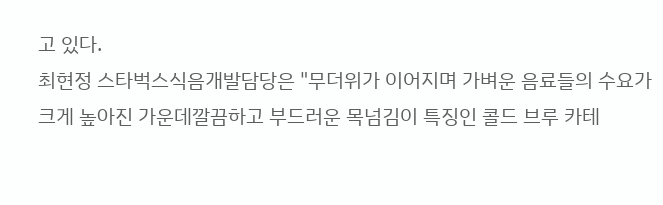고 있다.
최현정 스타벅스식음개발담당은 "무더위가 이어지며 가벼운 음료들의 수요가 크게 높아진 가운데깔끔하고 부드러운 목넘김이 특징인 콜드 브루 카테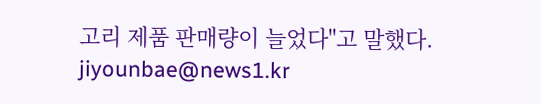고리 제품 판매량이 늘었다"고 말했다.
jiyounbae@news1.kr